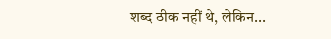शब्द ठीक नहीं थे, लेकिन...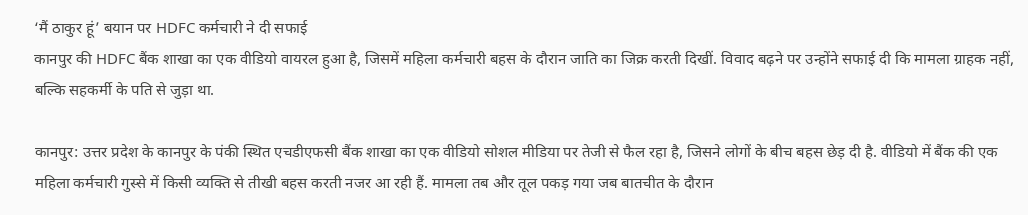‘मैं ठाकुर हूं’ बयान पर HDFC कर्मचारी ने दी सफाई
कानपुर की HDFC बैंक शाखा का एक वीडियो वायरल हुआ है, जिसमें महिला कर्मचारी बहस के दौरान जाति का जिक्र करती दिखीं. विवाद बढ़ने पर उन्होंने सफाई दी कि मामला ग्राहक नहीं, बल्कि सहकर्मी के पति से जुड़ा था.

कानपुर: उत्तर प्रदेश के कानपुर के पंकी स्थित एचडीएफसी बैंक शाखा का एक वीडियो सोशल मीडिया पर तेजी से फैल रहा है, जिसने लोगों के बीच बहस छेड़ दी है. वीडियो में बैंक की एक महिला कर्मचारी गुस्से में किसी व्यक्ति से तीखी बहस करती नजर आ रही हैं. मामला तब और तूल पकड़ गया जब बातचीत के दौरान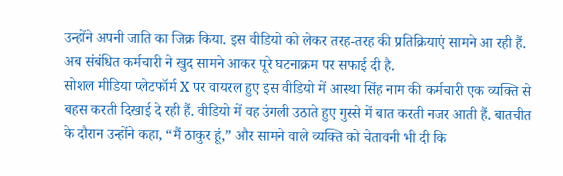उन्होंने अपनी जाति का जिक्र किया. इस वीडियो को लेकर तरह-तरह की प्रतिक्रियाएं सामने आ रही हैं. अब संबंधित कर्मचारी ने खुद सामने आकर पूरे घटनाक्रम पर सफाई दी है.
सोशल मीडिया प्लेटफॉर्म X पर वायरल हुए इस वीडियो में आस्था सिंह नाम की कर्मचारी एक व्यक्ति से बहस करती दिखाई दे रही हैं. वीडियो में वह उंगली उठाते हुए गुस्से में बात करती नजर आती हैं. बातचीत के दौरान उन्होंने कहा, “मैं ठाकुर हूं,” और सामने वाले व्यक्ति को चेतावनी भी दी कि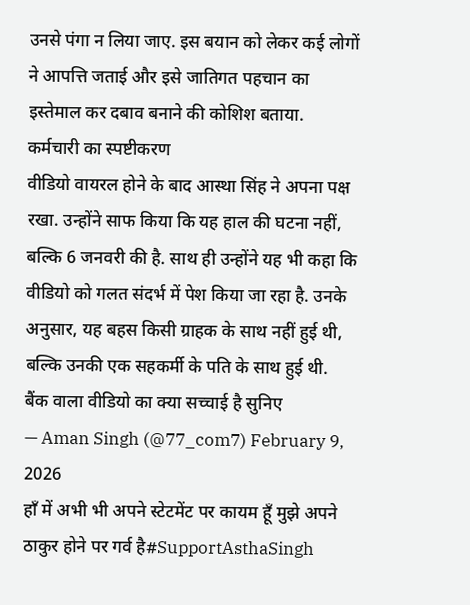उनसे पंगा न लिया जाए. इस बयान को लेकर कई लोगों ने आपत्ति जताई और इसे जातिगत पहचान का इस्तेमाल कर दबाव बनाने की कोशिश बताया.
कर्मचारी का स्पष्टीकरण
वीडियो वायरल होने के बाद आस्था सिंह ने अपना पक्ष रखा. उन्होंने साफ किया कि यह हाल की घटना नहीं, बल्कि 6 जनवरी की है. साथ ही उन्होंने यह भी कहा कि वीडियो को गलत संदर्भ में पेश किया जा रहा है. उनके अनुसार, यह बहस किसी ग्राहक के साथ नहीं हुई थी, बल्कि उनकी एक सहकर्मी के पति के साथ हुई थी.
बैंक वाला वीडियो का क्या सच्चाई है सुनिए
— Aman Singh (@77_com7) February 9, 2026
हाँ में अभी भी अपने स्टेटमेंट पर कायम हूँ मुझे अपने ठाकुर होने पर गर्व है#SupportAsthaSingh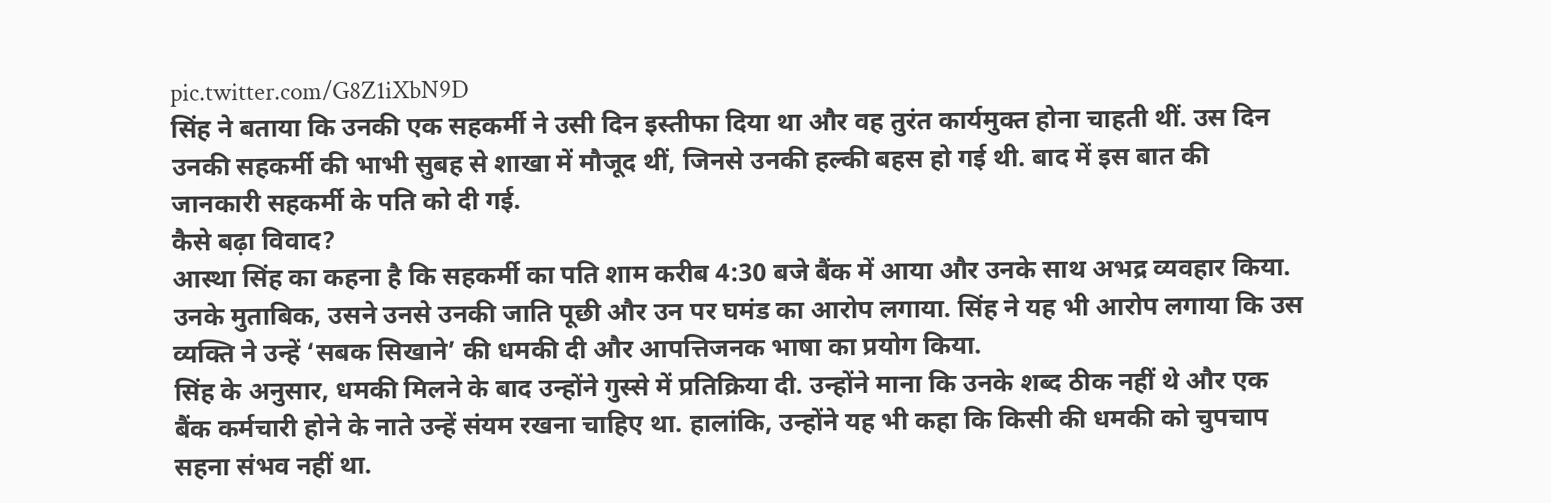pic.twitter.com/G8Z1iXbN9D
सिंह ने बताया कि उनकी एक सहकर्मी ने उसी दिन इस्तीफा दिया था और वह तुरंत कार्यमुक्त होना चाहती थीं. उस दिन उनकी सहकर्मी की भाभी सुबह से शाखा में मौजूद थीं, जिनसे उनकी हल्की बहस हो गई थी. बाद में इस बात की जानकारी सहकर्मी के पति को दी गई.
कैसे बढ़ा विवाद?
आस्था सिंह का कहना है कि सहकर्मी का पति शाम करीब 4:30 बजे बैंक में आया और उनके साथ अभद्र व्यवहार किया. उनके मुताबिक, उसने उनसे उनकी जाति पूछी और उन पर घमंड का आरोप लगाया. सिंह ने यह भी आरोप लगाया कि उस व्यक्ति ने उन्हें ‘सबक सिखाने’ की धमकी दी और आपत्तिजनक भाषा का प्रयोग किया.
सिंह के अनुसार, धमकी मिलने के बाद उन्होंने गुस्से में प्रतिक्रिया दी. उन्होंने माना कि उनके शब्द ठीक नहीं थे और एक बैंक कर्मचारी होने के नाते उन्हें संयम रखना चाहिए था. हालांकि, उन्होंने यह भी कहा कि किसी की धमकी को चुपचाप सहना संभव नहीं था.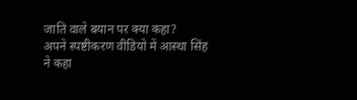जाति वाले बयान पर क्या कहा?
अपने स्पष्टीकरण वीडियो में आस्था सिंह ने कहा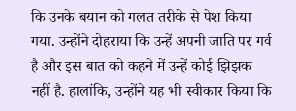कि उनके बयान को गलत तरीके से पेश किया गया. उन्होंने दोहराया कि उन्हें अपनी जाति पर गर्व है और इस बात को कहने में उन्हें कोई झिझक नहीं है. हालांकि, उन्होंने यह भी स्वीकार किया कि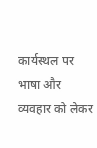कार्यस्थल पर भाषा और व्यवहार को लेकर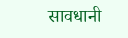सावधानी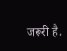जरूरी है.